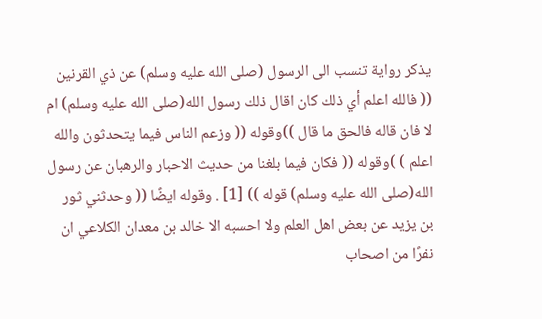يذكر رواية تنسب الى الرسول (صلى الله عليه وسلم) عن ذي القرنين (( فالله اعلم أي ذلك كان اقال ذلك رسول الله(صلى الله عليه وسلم) ام لا فان قاله فالحق ما قال ))وقوله (( وزعم الناس فيما يتحدثون والله اعلم ) )وقوله (( فكان فيما بلغنا من حديث الاحبار والرهبان عن رسول الله(صلى الله عليه وسلم) قوله )) [1] . وقوله ايضًا (( وحدثني ثور بن يزيد عن بعض اهل العلم ولا احسبه الا خالد بن معدان الكلاعي ان نفرًا من اصحاب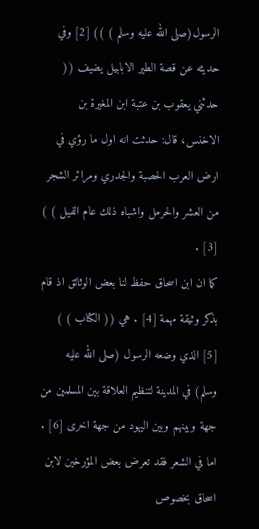الرسول(صلى الله عليه وسلم ) )) [2] وفي حديثه عن قصة الطير الابابيل يضيف (( حدثني يعقوب بن عتبة ابن المغيرة بن الاخنس، قال: حدثت انه اول ما رؤي في ارض العرب الحصبة والجدري ومرائر الشجر من العشر والحرمل واشباه ذلك عام الفيل ) ) [3] .
كما ان ابن اسحاق حفظ لنا بعض الوثائق اذ قام بذكر وثيقة مهمة [4] . هي (( الكتاب ) ) [5] الذي وضعه الرسول (صلى الله عليه وسلم) في المدينة لتنظيم العلاقة بين المسلمين من جهة وبينهم وبين اليهود من جهة اخرى [6] .
اما في الشعر فقد تعرض بعض المؤرخين لابن اسحاق بخصوص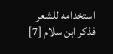استخدامه للشعر فذكر ابن سلام [7]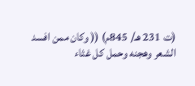(ت 231 هـ/ 845م) (( وكان ممن افسد الشعر وهجنه وحمل كل غثاء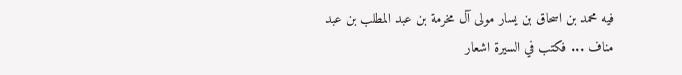فيه محمد بن اسحاق بن يسار مولى آل مخرمة بن عبد المطلب بن عبد مناف ... فكتب في السيرة اشعار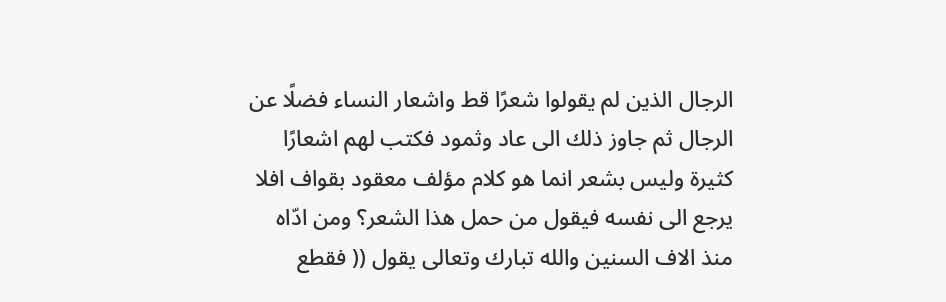الرجال الذين لم يقولوا شعرًا قط واشعار النساء فضلًا عن الرجال ثم جاوز ذلك الى عاد وثمود فكتب لهم اشعارًا كثيرة وليس بشعر انما هو كلام مؤلف معقود بقواف افلا يرجع الى نفسه فيقول من حمل هذا الشعر؟ ومن ادّاه منذ الاف السنين والله تبارك وتعالى يقول (( فقطع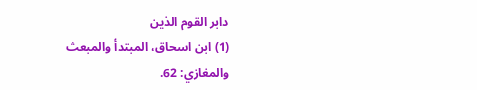دابر القوم الذين
(1) ابن اسحاق، المبتدأ والمبعث والمغازي: 62.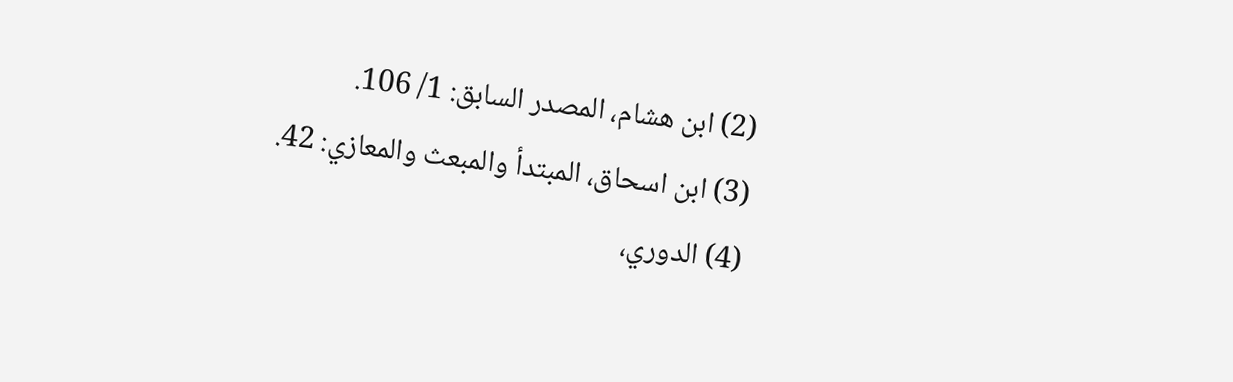(2) ابن هشام، المصدر السابق: 1/ 106.
(3) ابن اسحاق، المبتدأ والمبعث والمعازي: 42.
(4) الدوري،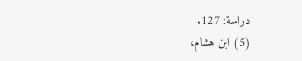دراسة: 127.
(5) ابن هشام،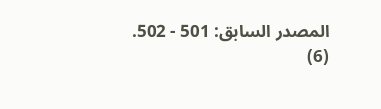المصدر السابق: 501 - 502.
(6)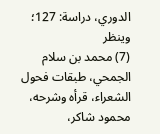الدوري، دراسة: 127؛ وينظر
(7) محمد بن سلام الجمحي، طبقات فحول الشعراء، قرأه وشرحه، محمود شاكر،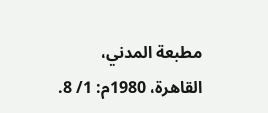مطبعة المدني، القاهرة، 1980م: 1/ 8.